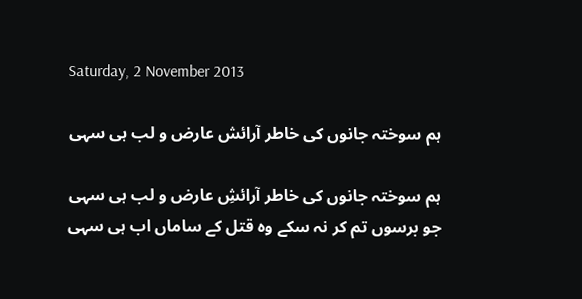Saturday, 2 November 2013

ہم سوختہ جانوں کی خاطر آرائش عارض و لب ہی سہی

ہم سوختہ جانوں کی خاطر آرائشِ عارض و لب ہی سہی
جو برسوں تم کر نہ سکے وہ قتل کے ساماں اب ہی سہی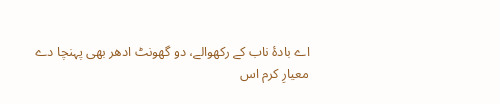اے بادۂ ناب کے رکھوالے، دو گھونٹ ادھر بھی پہنچا دے
معیارِ کرم اس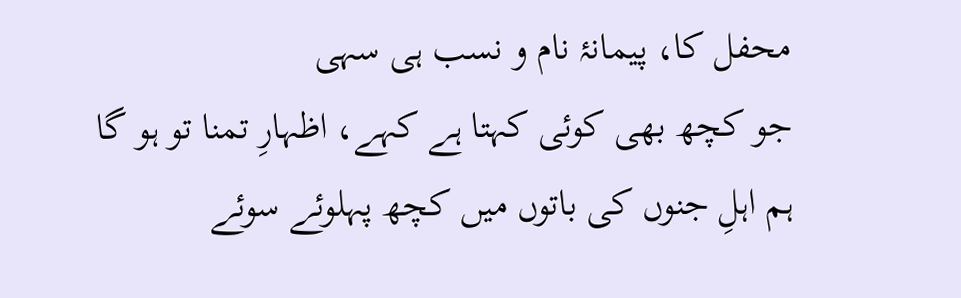محفل کا، پیمانۂ نام و نسب ہی سہی
جو کچھ بھی کوئی کہتا ہے کہے، اظہارِ تمنا تو ہو گا
ہم اہلِ جنوں کی باتوں میں کچھ پہلوئے سوئے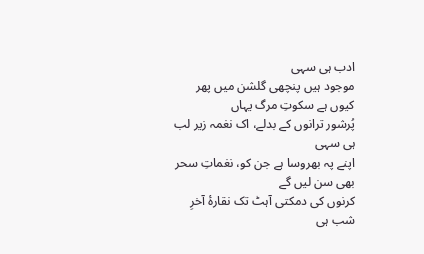ادب ہی سہی
موجود ہیں پنچھی گلشن میں پھر کیوں ہے سکوتِ مرگ یہاں
پُرشور ترانوں کے بدلے، اک نغمہ زیر لب ہی سہی
اپنے پہ بھروسا ہے جن کو، نغماتِ سحر بھی سن لیں گے
کرنوں کی دمکتی آہٹ تک نقارۂ آخرِ شب ہی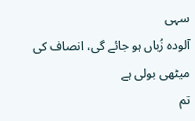سہی
آلودہ زُباں ہو جائے گی، انصاف کی میٹھی بولی ہے
تم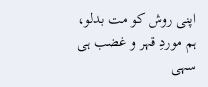اپنی روش کو مت بدلو، ہم موردِ قہر و غضب ہی سہی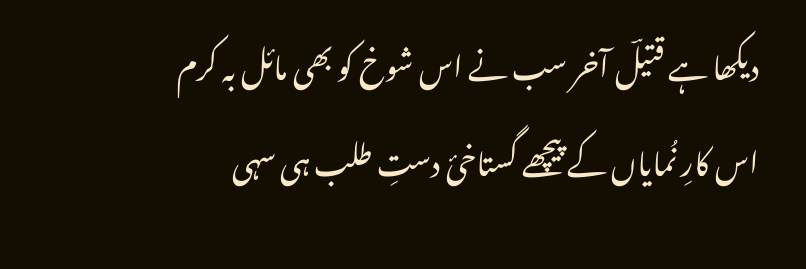دیکھا ہے قتیلؔ آخر سب نے اس شوخ کو بھی مائل بہ کرم
اس کارِ نُمایاں کے پیچھے گستاخئ دستِ طلب ہی سہی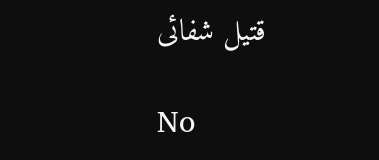قتیل شفائی

No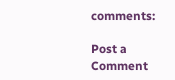comments:

Post a Comment